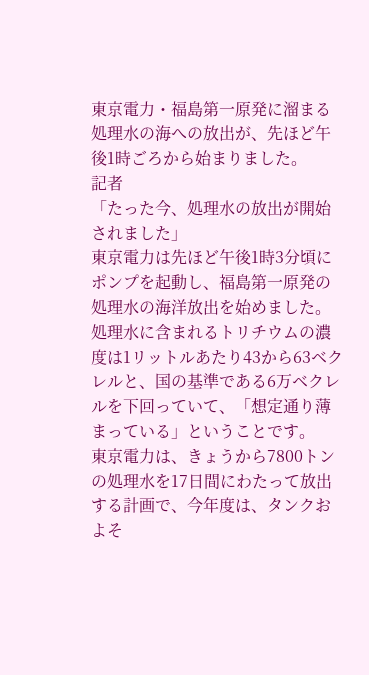東京電力・福島第一原発に溜まる処理水の海への放出が、先ほど午後1時ごろから始まりました。
記者
「たった今、処理水の放出が開始されました」
東京電力は先ほど午後1時3分頃にポンプを起動し、福島第一原発の処理水の海洋放出を始めました。
処理水に含まれるトリチウムの濃度は1リットルあたり43から63ベクレルと、国の基準である6万ベクレルを下回っていて、「想定通り薄まっている」ということです。
東京電力は、きょうから7800トンの処理水を17日間にわたって放出する計画で、今年度は、タンクおよそ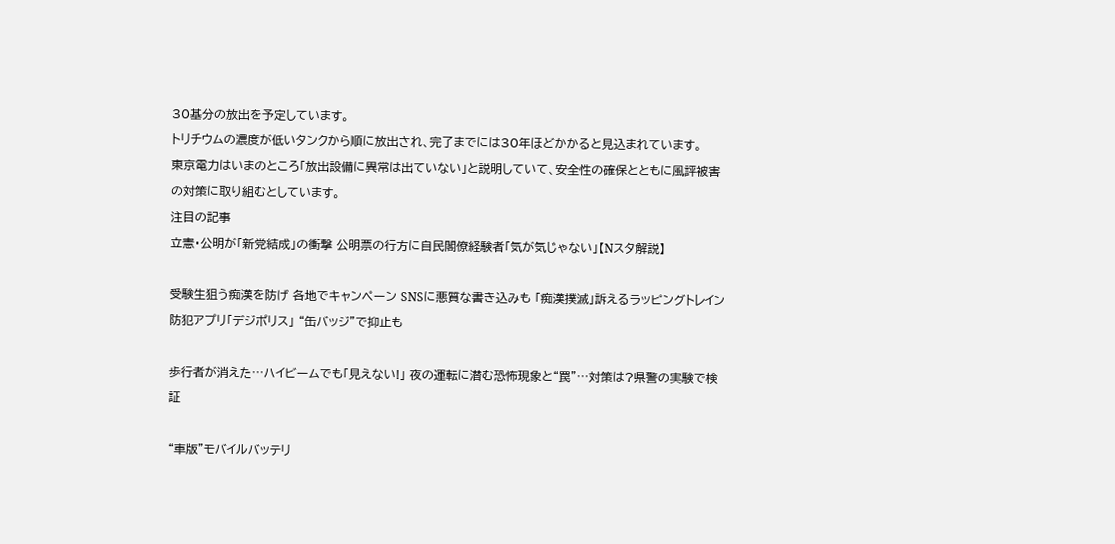30基分の放出を予定しています。
トリチウムの濃度が低いタンクから順に放出され、完了までには30年ほどかかると見込まれています。
東京電力はいまのところ「放出設備に異常は出ていない」と説明していて、安全性の確保とともに風評被害の対策に取り組むとしています。
注目の記事
立憲・公明が「新党結成」の衝撃 公明票の行方に自民閣僚経験者「気が気じゃない」【Nスタ解説】

受験生狙う痴漢を防げ 各地でキャンペーン SNSに悪質な書き込みも 「痴漢撲滅」訴えるラッピングトレイン 防犯アプリ「デジポリス」 “缶バッジ”で抑止も

歩行者が消えた⋯ハイビームでも「見えない!」 夜の運転に潜む恐怖現象と“罠”⋯対策は?県警の実験で検証

“車版”モバイルバッテリ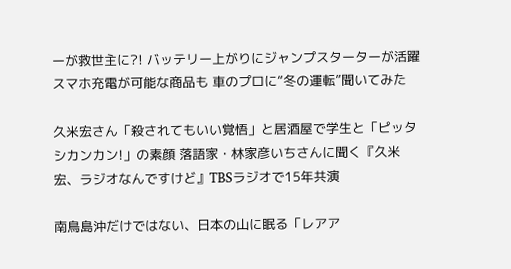ーが救世主に?! バッテリー上がりにジャンプスターターが活躍 スマホ充電が可能な商品も 車のプロに“冬の運転”聞いてみた

久米宏さん「殺されてもいい覚悟」と居酒屋で学生と「ピッタシカンカン!」の素顔 落語家・林家彦いちさんに聞く『久米宏、ラジオなんですけど』TBSラジオで15年共演

南鳥島沖だけではない、日本の山に眠る「レアア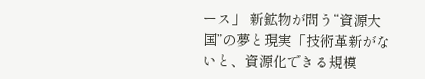ース」 新鉱物が問う“資源大国”の夢と現実「技術革新がないと、資源化できる規模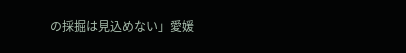の採掘は見込めない」愛媛